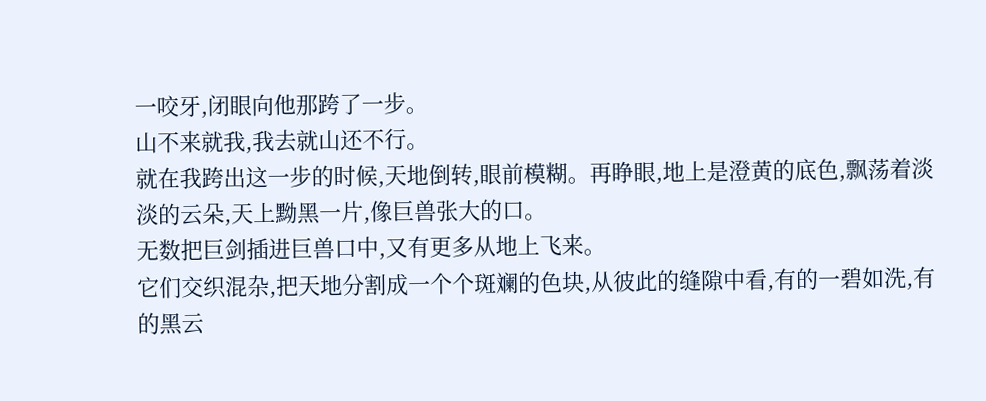一咬牙,闭眼向他那跨了一步。
山不来就我,我去就山还不行。
就在我跨出这一步的时候,天地倒转,眼前模糊。再睁眼,地上是澄黄的底色,飘荡着淡淡的云朵,天上黝黑一片,像巨兽张大的口。
无数把巨剑插进巨兽口中,又有更多从地上飞来。
它们交织混杂,把天地分割成一个个斑斓的色块,从彼此的缝隙中看,有的一碧如洗,有的黑云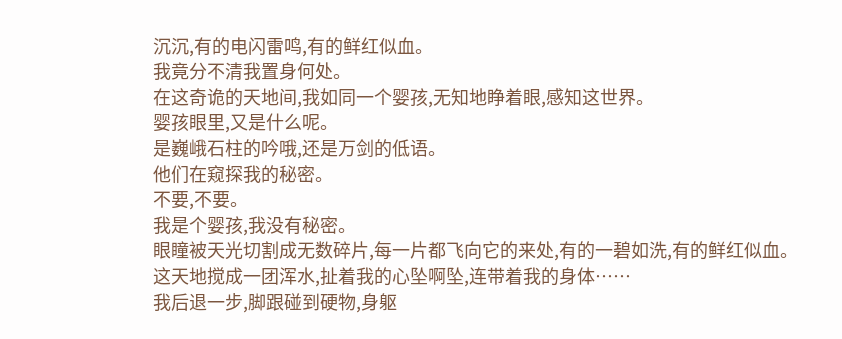沉沉,有的电闪雷鸣,有的鲜红似血。
我竟分不清我置身何处。
在这奇诡的天地间,我如同一个婴孩,无知地睁着眼,感知这世界。
婴孩眼里,又是什么呢。
是巍峨石柱的吟哦,还是万剑的低语。
他们在窥探我的秘密。
不要,不要。
我是个婴孩,我没有秘密。
眼瞳被天光切割成无数碎片,每一片都飞向它的来处,有的一碧如洗,有的鲜红似血。
这天地搅成一团浑水,扯着我的心坠啊坠,连带着我的身体……
我后退一步,脚跟碰到硬物,身躯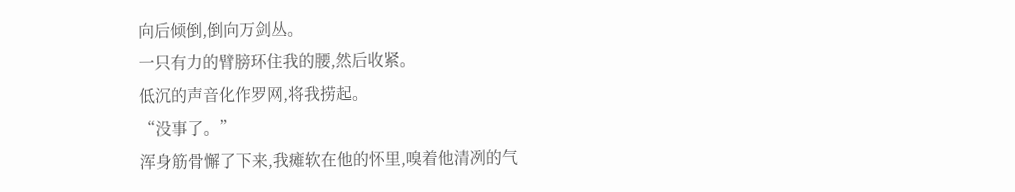向后倾倒,倒向万剑丛。
一只有力的臂膀环住我的腰,然后收紧。
低沉的声音化作罗网,将我捞起。
“没事了。”
浑身筋骨懈了下来,我瘫软在他的怀里,嗅着他清冽的气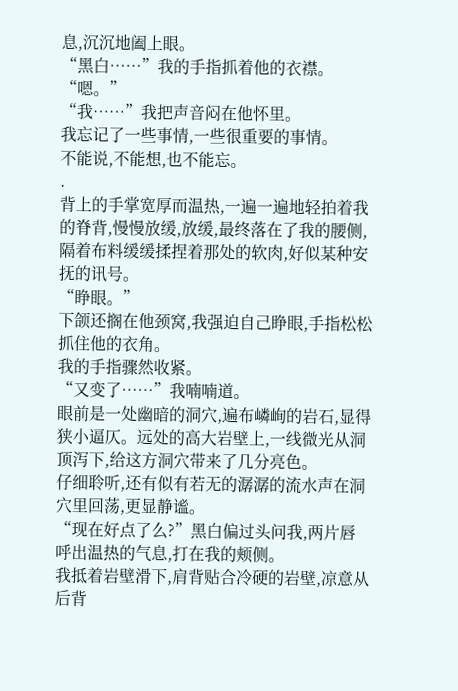息,沉沉地阖上眼。
“黑白……”我的手指抓着他的衣襟。
“嗯。”
“我……”我把声音闷在他怀里。
我忘记了一些事情,一些很重要的事情。
不能说,不能想,也不能忘。
.
背上的手掌宽厚而温热,一遍一遍地轻拍着我的脊背,慢慢放缓,放缓,最终落在了我的腰侧,隔着布料缓缓揉捏着那处的软肉,好似某种安抚的讯号。
“睁眼。”
下颌还搁在他颈窝,我强迫自己睁眼,手指松松抓住他的衣角。
我的手指骤然收紧。
“又变了……”我喃喃道。
眼前是一处幽暗的洞穴,遍布嶙峋的岩石,显得狭小逼仄。远处的高大岩壁上,一线微光从洞顶泻下,给这方洞穴带来了几分亮色。
仔细聆听,还有似有若无的潺潺的流水声在洞穴里回荡,更显静谧。
“现在好点了么?”黑白偏过头问我,两片唇呼出温热的气息,打在我的颊侧。
我抵着岩壁滑下,肩背贴合冷硬的岩壁,凉意从后背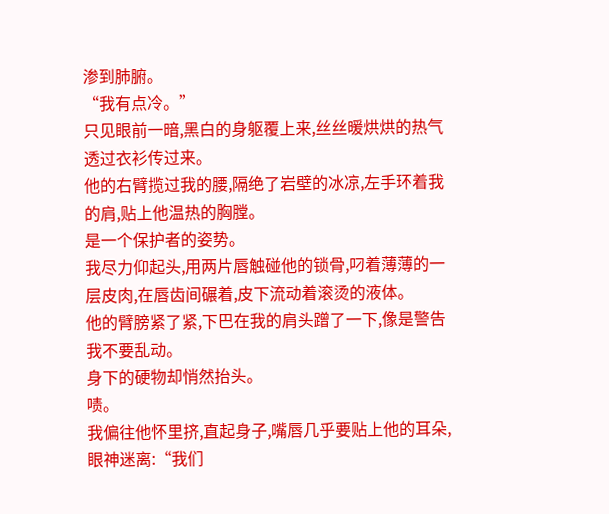渗到肺腑。
“我有点冷。”
只见眼前一暗,黑白的身躯覆上来,丝丝暖烘烘的热气透过衣衫传过来。
他的右臂揽过我的腰,隔绝了岩壁的冰凉,左手环着我的肩,贴上他温热的胸膛。
是一个保护者的姿势。
我尽力仰起头,用两片唇触碰他的锁骨,叼着薄薄的一层皮肉,在唇齿间碾着,皮下流动着滚烫的液体。
他的臂膀紧了紧,下巴在我的肩头蹭了一下,像是警告我不要乱动。
身下的硬物却悄然抬头。
啧。
我偏往他怀里挤,直起身子,嘴唇几乎要贴上他的耳朵,眼神迷离:“我们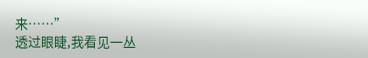来……”
透过眼睫,我看见一丛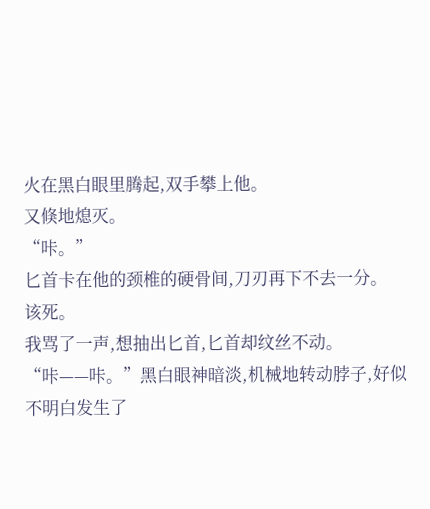火在黑白眼里腾起,双手攀上他。
又倏地熄灭。
“咔。”
匕首卡在他的颈椎的硬骨间,刀刃再下不去一分。
该死。
我骂了一声,想抽出匕首,匕首却纹丝不动。
“咔——咔。”黑白眼神暗淡,机械地转动脖子,好似不明白发生了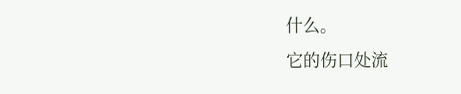什么。
它的伤口处流